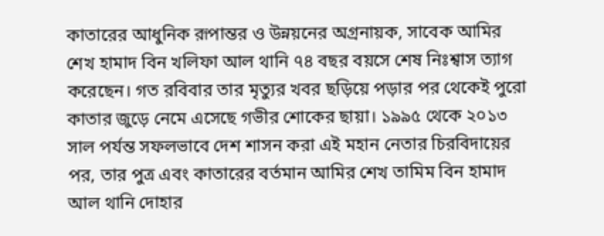কাতারের আধুনিক রূপান্তর ও উন্নয়নের অগ্রনায়ক, সাবেক আমির শেখ হামাদ বিন খলিফা আল থানি ৭৪ বছর বয়সে শেষ নিঃশ্বাস ত্যাগ করেছেন। গত রবিবার তার মৃত্যুর খবর ছড়িয়ে পড়ার পর থেকেই পুরো কাতার জুড়ে নেমে এসেছে গভীর শোকের ছায়া। ১৯৯৫ থেকে ২০১৩ সাল পর্যন্ত সফলভাবে দেশ শাসন করা এই মহান নেতার চিরবিদায়ের পর, তার পুত্র এবং কাতারের বর্তমান আমির শেখ তামিম বিন হামাদ আল থানি দোহার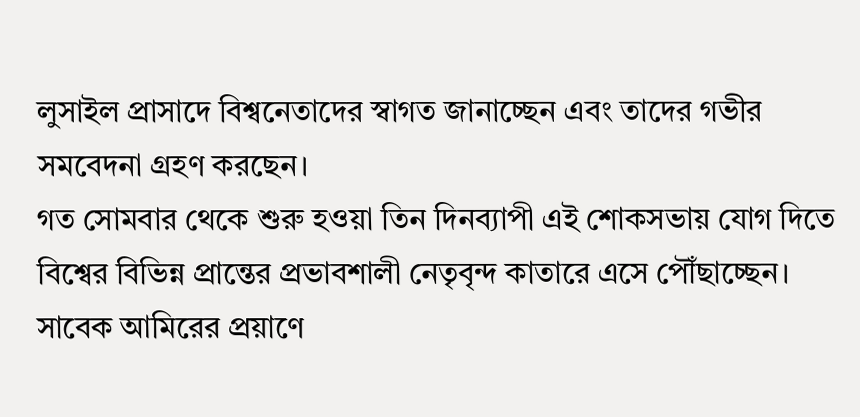লুসাইল প্রাসাদে বিশ্বনেতাদের স্বাগত জানাচ্ছেন এবং তাদের গভীর সমবেদনা গ্রহণ করছেন।
গত সোমবার থেকে শুরু হওয়া তিন দিনব্যাপী এই শোকসভায় যোগ দিতে বিশ্বের বিভিন্ন প্রান্তের প্রভাবশালী নেতৃবৃন্দ কাতারে এসে পৌঁছাচ্ছেন।
সাবেক আমিরের প্রয়াণে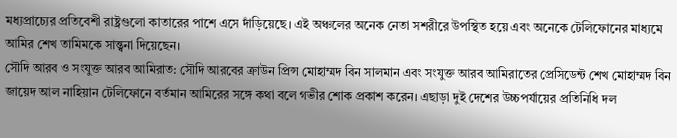মধ্যপ্রাচ্যের প্রতিবেশী রাষ্ট্রগুলো কাতারের পাশে এসে দাঁড়িয়েছে। এই অঞ্চলের অনেক নেতা সশরীরে উপস্থিত হয়ে এবং অনেকে টেলিফোনের মাধ্যমে আমির শেখ তামিমকে সান্ত্বনা দিয়েছেন।
সৌদি আরব ও সংযুক্ত আরব আমিরাত: সৌদি আরবের ক্রাউন প্রিন্স মোহাম্মদ বিন সালমান এবং সংযুক্ত আরব আমিরাতের প্রেসিডেন্ট শেখ মোহাম্মদ বিন জায়েদ আল নাহিয়ান টেলিফোনে বর্তমান আমিরের সঙ্গে কথা বলে গভীর শোক প্রকাশ করেন। এছাড়া দুই দেশের উচ্চপর্যায়ের প্রতিনিধি দল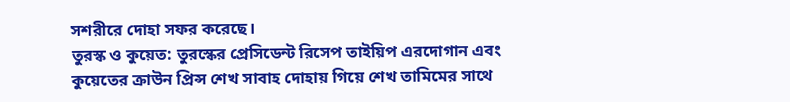সশরীরে দোহা সফর করেছে।
তুরস্ক ও কুয়েত: তুরস্কের প্রেসিডেন্ট রিসেপ তাইয়িপ এরদোগান এবং কুয়েতের ক্রাউন প্রিন্স শেখ সাবাহ দোহায় গিয়ে শেখ তামিমের সাথে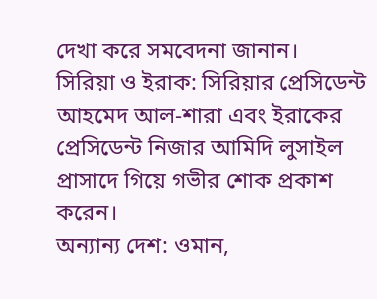দেখা করে সমবেদনা জানান।
সিরিয়া ও ইরাক: সিরিয়ার প্রেসিডেন্ট আহমেদ আল-শারা এবং ইরাকের প্রেসিডেন্ট নিজার আমিদি লুসাইল প্রাসাদে গিয়ে গভীর শোক প্রকাশ করেন।
অন্যান্য দেশ: ওমান,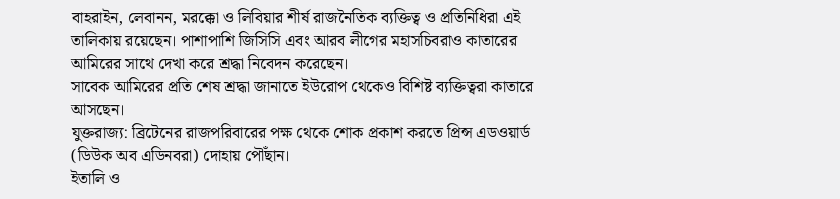বাহরাইন, লেবানন, মরক্কো ও লিবিয়ার শীর্ষ রাজনৈতিক ব্যক্তিত্ব ও প্রতিনিধিরা এই তালিকায় রয়েছেন। পাশাপাশি জিসিসি এবং আরব লীগের মহাসচিবরাও কাতারের আমিরের সাথে দেখা করে শ্রদ্ধা নিবেদন করেছেন।
সাবেক আমিরের প্রতি শেষ শ্রদ্ধা জানাতে ইউরোপ থেকেও বিশিষ্ট ব্যক্তিত্বরা কাতারে আসছেন।
যুক্তরাজ্য: ব্রিটেনের রাজপরিবারের পক্ষ থেকে শোক প্রকাশ করতে প্রিন্স এডওয়ার্ড (ডিউক অব এডিনবরা) দোহায় পৌঁছান।
ইতালি ও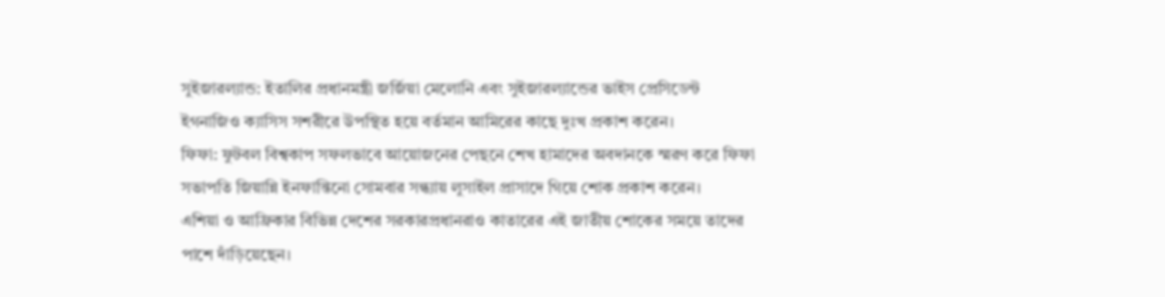সুইজারল্যান্ড: ইতালির প্রধানমন্ত্রী জর্জিয়া মেলোনি এবং সুইজারল্যান্ডের ভাইস প্রেসিডেন্ট ইগনাজিও ক্যাসিস সশরীরে উপস্থিত হয়ে বর্তমান আমিরের কাছে দুঃখ প্রকাশ করেন।
ফিফা: ফুটবল বিশ্বকাপ সফলভাবে আয়োজনের পেছনে শেখ হামাদের অবদানকে স্মরণ করে ফিফা সভাপতি জিয়ান্নি ইনফান্তিনো সোমবার সন্ধ্যায় লুসাইল প্রাসাদে গিয়ে শোক প্রকাশ করেন।
এশিয়া ও আফ্রিকার বিভিন্ন দেশের সরকারপ্রধানরাও কাতারের এই জাতীয় শোকের সময়ে তাদের পাশে দাঁড়িয়েছেন।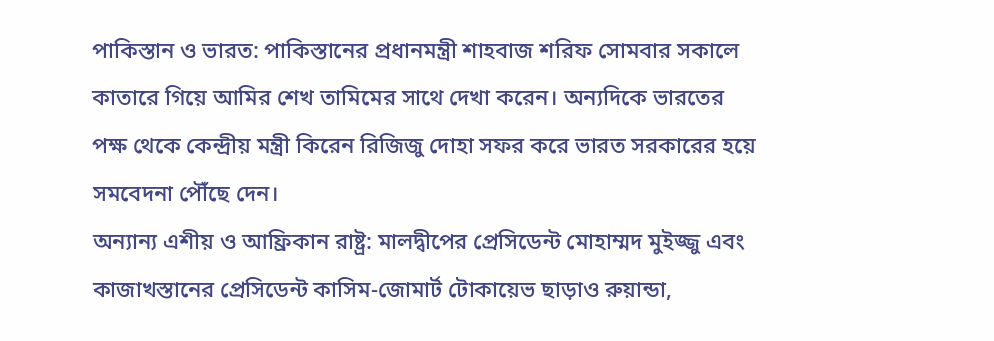পাকিস্তান ও ভারত: পাকিস্তানের প্রধানমন্ত্রী শাহবাজ শরিফ সোমবার সকালে কাতারে গিয়ে আমির শেখ তামিমের সাথে দেখা করেন। অন্যদিকে ভারতের পক্ষ থেকে কেন্দ্রীয় মন্ত্রী কিরেন রিজিজু দোহা সফর করে ভারত সরকারের হয়ে সমবেদনা পৌঁছে দেন।
অন্যান্য এশীয় ও আফ্রিকান রাষ্ট্র: মালদ্বীপের প্রেসিডেন্ট মোহাম্মদ মুইজ্জু এবং কাজাখস্তানের প্রেসিডেন্ট কাসিম-জোমার্ট টোকায়েভ ছাড়াও রুয়ান্ডা,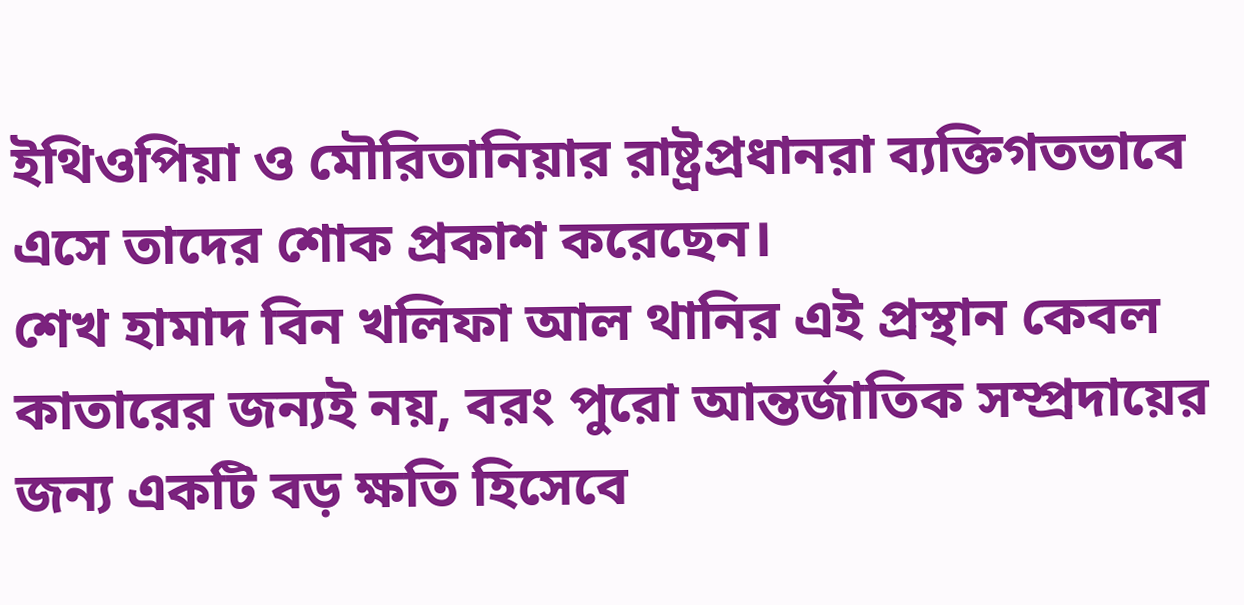ইথিওপিয়া ও মৌরিতানিয়ার রাষ্ট্রপ্রধানরা ব্যক্তিগতভাবে এসে তাদের শোক প্রকাশ করেছেন।
শেখ হামাদ বিন খলিফা আল থানির এই প্রস্থান কেবল কাতারের জন্যই নয়, বরং পুরো আন্তর্জাতিক সম্প্রদায়ের জন্য একটি বড় ক্ষতি হিসেবে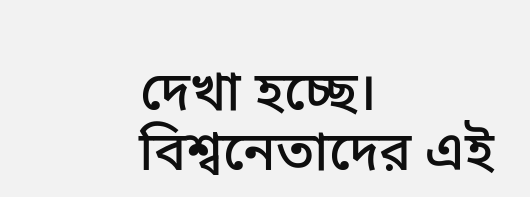দেখা হচ্ছে। বিশ্বনেতাদের এই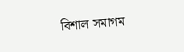বিশাল সমাগম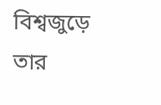বিশ্বজুড়ে তার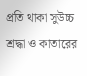প্রতি থাকা সুউচ্চ শ্রদ্ধা ও কাতারের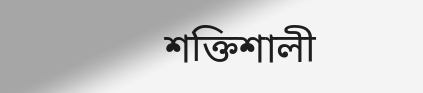শক্তিশালী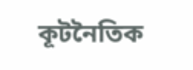কূটনৈতিক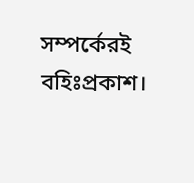সম্পর্কেরই বহিঃপ্রকাশ।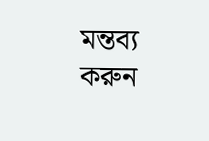মন্তব্য করুন